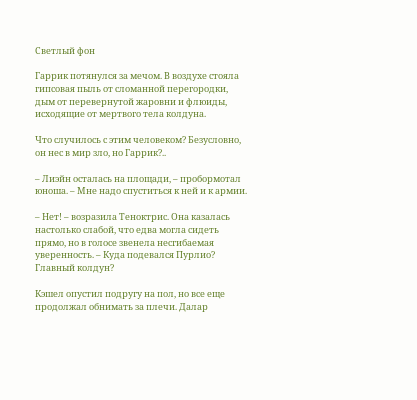Светлый фон

Гаррик потянулся за мечом. В воздухе стояла гипсовая пыль от сломанной перегородки, дым от перевернутой жаровни и флюиды, исходящие от мертвого тела колдуна.

Что случилось с этим человеком? Безусловно, он нес в мир зло, но Гаррик?..

– Лиэйн осталась на площади, – пробормотал юноша. – Мне надо спуститься к ней и к армии.

– Нет! – возразила Теноктрис. Она казалась настолько слабой, что едва могла сидеть прямо, но в голосе звенела несгибаемая уверенность. – Куда подевался Пурлио? Главный колдун?

Кэшел опустил подругу на пол, но все еще продолжал обнимать за плечи. Далар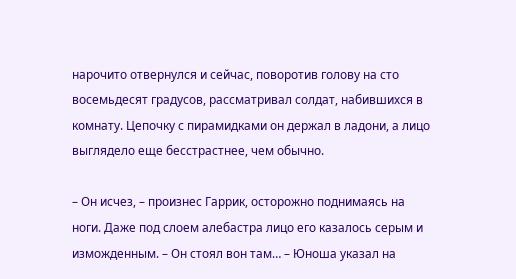нарочито отвернулся и сейчас, поворотив голову на сто восемьдесят градусов, рассматривал солдат, набившихся в комнату. Цепочку с пирамидками он держал в ладони, а лицо выглядело еще бесстрастнее, чем обычно.

– Он исчез, – произнес Гаррик, осторожно поднимаясь на ноги. Даже под слоем алебастра лицо его казалось серым и изможденным. – Он стоял вон там… – Юноша указал на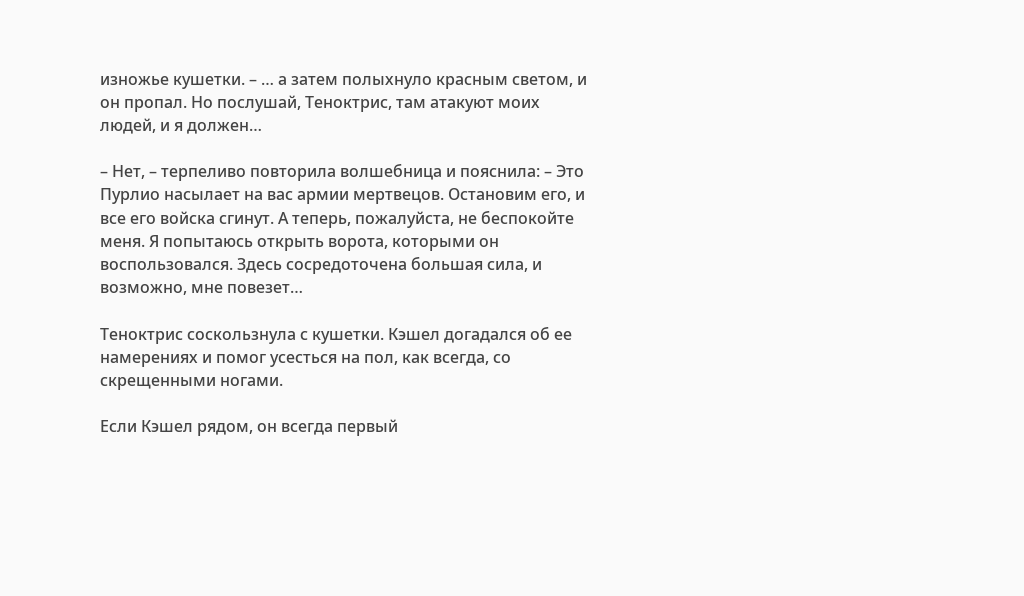изножье кушетки. – … а затем полыхнуло красным светом, и он пропал. Но послушай, Теноктрис, там атакуют моих людей, и я должен…

– Нет, – терпеливо повторила волшебница и пояснила: – Это Пурлио насылает на вас армии мертвецов. Остановим его, и все его войска сгинут. А теперь, пожалуйста, не беспокойте меня. Я попытаюсь открыть ворота, которыми он воспользовался. Здесь сосредоточена большая сила, и возможно, мне повезет…

Теноктрис соскользнула с кушетки. Кэшел догадался об ее намерениях и помог усесться на пол, как всегда, со скрещенными ногами.

Если Кэшел рядом, он всегда первый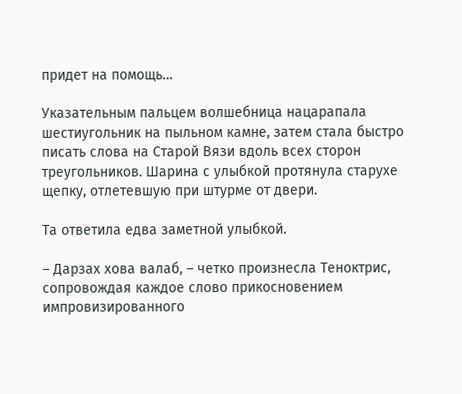придет на помощь…

Указательным пальцем волшебница нацарапала шестиугольник на пыльном камне, затем стала быстро писать слова на Старой Вязи вдоль всех сторон треугольников. Шарина с улыбкой протянула старухе щепку, отлетевшую при штурме от двери.

Та ответила едва заметной улыбкой.

– Дарзах хова валаб, – четко произнесла Теноктрис, сопровождая каждое слово прикосновением импровизированного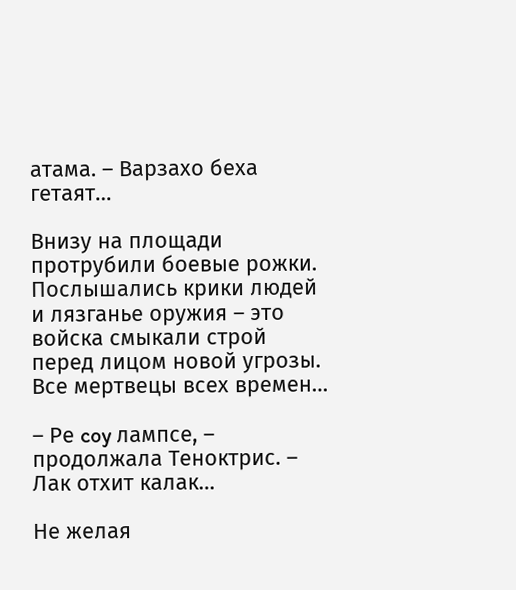атама. – Варзахо беха гетаят…

Внизу на площади протрубили боевые рожки. Послышались крики людей и лязганье оружия – это войска смыкали строй перед лицом новой угрозы. Все мертвецы всех времен…

– Ре coy лампсе, – продолжала Теноктрис. – Лак отхит калак…

Не желая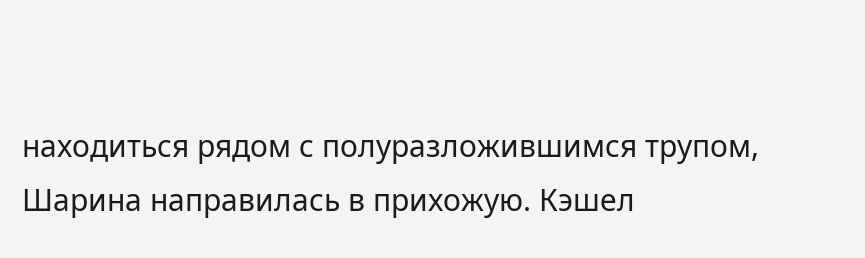находиться рядом с полуразложившимся трупом, Шарина направилась в прихожую. Кэшел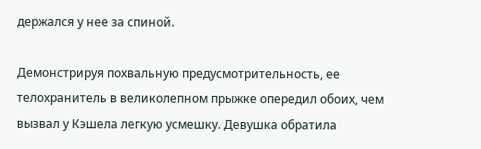держался у нее за спиной.

Демонстрируя похвальную предусмотрительность, ее телохранитель в великолепном прыжке опередил обоих, чем вызвал у Кэшела легкую усмешку. Девушка обратила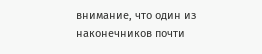внимание, что один из наконечников почти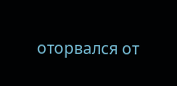оторвался от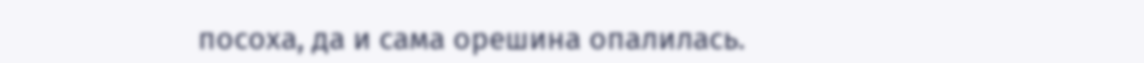посоха, да и сама орешина опалилась.